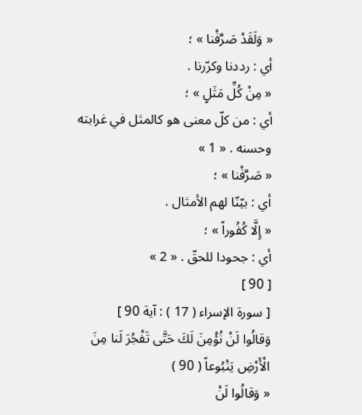« وَلَقَدْ صَرَّفْنا » ؛
أي : رددنا وكرّرنا .
« مِنْ كُلِّ مَثَلٍ » ؛
أي : من كلّ معنى هو كالمثل في غرابته وحسنه . « 1 »
« صَرَّفْنا » ؛
أي : بيّنّا لهم الأمثال .
« إِلَّا كُفُوراً » ؛
أي : جحودا للحقّ . « 2 »
[ 90 ]
[ سورة الإسراء ( 17 ) : آية 90 ]
وَقالُوا لَنْ نُؤْمِنَ لَكَ حَتَّى تَفْجُرَ لَنا مِنَ الْأَرْضِ يَنْبُوعاً ( 90 )
« وَقالُوا لَنْ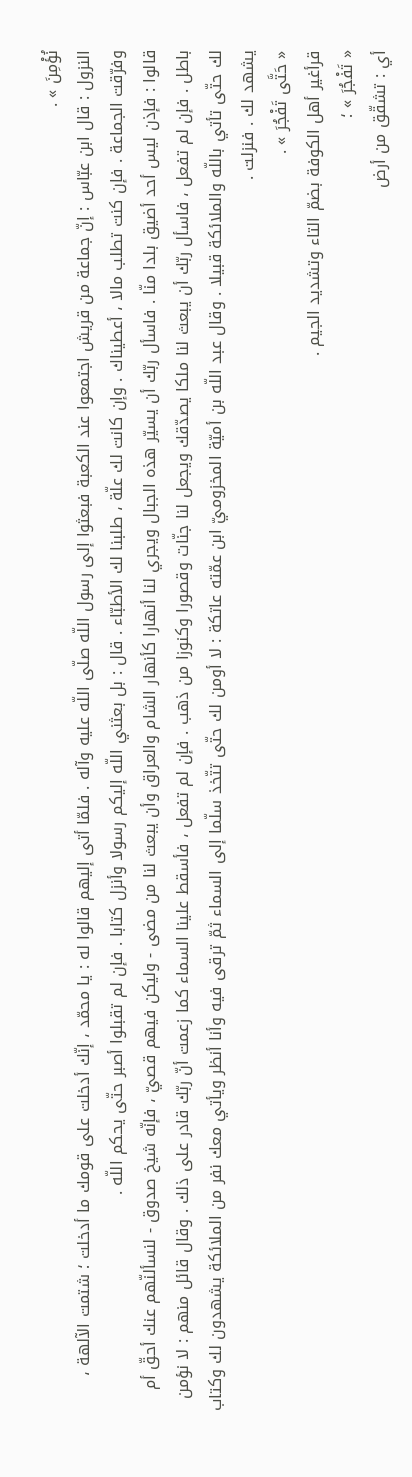نُؤْمِنَ » .
النزول : قال ابن عبّاس : إنّ جماعة من قريش اجتمعوا عند الكعبة فبعثوا إلى رسول اللّه صلّى اللّه عليه وآله . فلمّا أتى إليهم قالوا له : يا محمّد ، إنّك أدخلت على قومك ما أدخلت ؛ شتمت الآلهة ، وفرّقت الجماعة . فإن كنت تطلب مالا ، أعطيناك . وإن كانت لك علّة ، طلبنا لك الأطبّاء . قال : بل بعثني اللّه إليكم رسولا وأنزل كتابا . فإن لم تقبلوا أصبر حتّى يحكم اللّه .
قالوا : فإذن ليس أحد أضيق بلدا منّا . فاسأل ربّك أن يسيّر هذه الجبال ويجري لنا أنهارا كأنهار الشام والعراق وأن يبعث لنا من مضى - وليكن فيهم قصيّ ، فإنّه شيخ صدوق - لنسألنّهم عنك أحقّ أم باطل . فإن لم تفعل ، فاسأل ربّك أن يبعث لنا ملكا يصدّقك ويجعل لنا جنّات وقصورا وكنوزا من ذهب . فإن لم تفعل ، فأسقط علينا السماء كما زعمت أنّ ربّك قادر على ذلك . وقال قائل منهم : لا نؤمن لك حتّى تأتي باللّه والملائكة قبيلا . وقال عبد اللّه بن أميّة المخزوميّ ابن عمّته عاتكة : لا أومن لك حتّى تتّخذ سلّما إلى السماء ثمّ ترقى فيه وأنا أنظر ويأتي معك نفر من الملائكة يشهدون لك وكتاب يشهد لك . فنزلت .
« حَتَّى تَفْجُرَ » .
قرأغير أهل الكوفة بضمّ التاء وتشديد الجيم .
« تَفْجُرَ » ؛
أي : تشقّق من أرض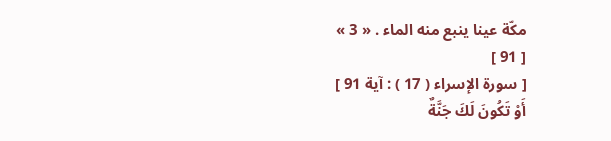مكّة عينا ينبع منه الماء . « 3 »
[ 91 ]
[ سورة الإسراء ( 17 ) : آية 91 ]
أَوْ تَكُونَ لَكَ جَنَّةٌ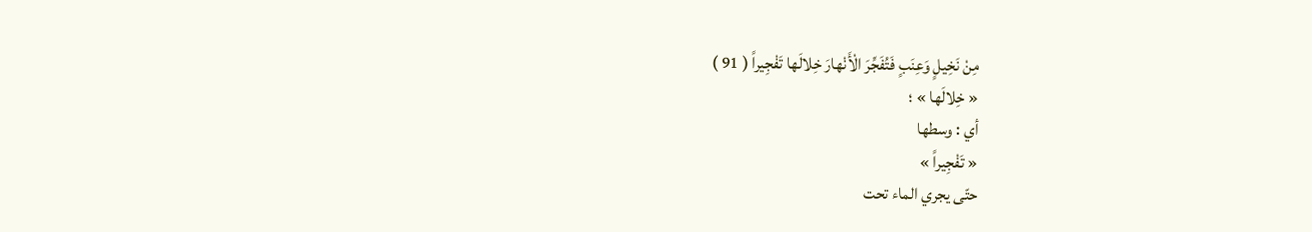مِنْ نَخِيلٍ وَعِنَبٍ فَتُفَجِّرَ الْأَنْهارَ خِلالَها تَفْجِيراً ( 91 )
« خِلالَها » ؛
أي : وسطها
« تَفْجِيراً »
حتّى يجري الماء تحت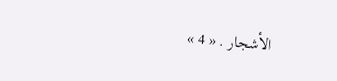الأشجار . « 4 »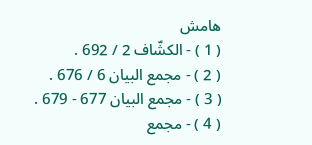هامش
( 1 ) - الكشّاف 2 / 692 .
( 2 ) - مجمع البيان 6 / 676 .
( 3 ) - مجمع البيان 677 - 679 .
( 4 ) - مجمع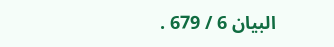البيان 6 / 679 .